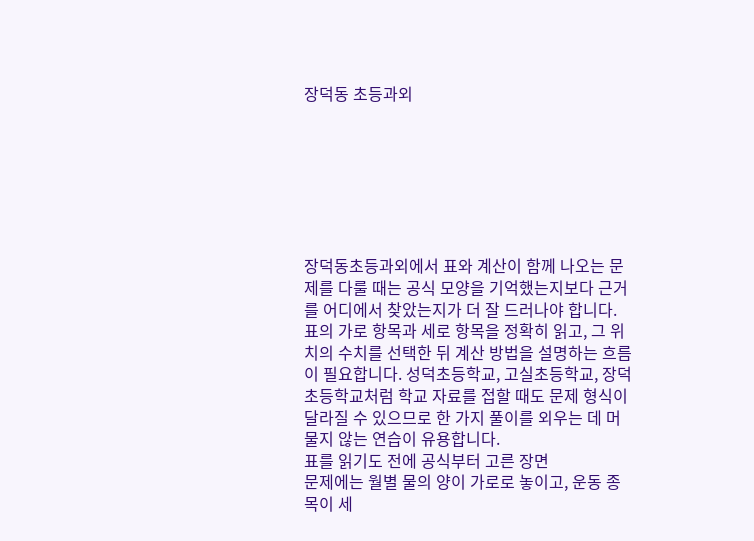장덕동 초등과외







장덕동초등과외에서 표와 계산이 함께 나오는 문제를 다룰 때는 공식 모양을 기억했는지보다 근거를 어디에서 찾았는지가 더 잘 드러나야 합니다. 표의 가로 항목과 세로 항목을 정확히 읽고, 그 위치의 수치를 선택한 뒤 계산 방법을 설명하는 흐름이 필요합니다. 성덕초등학교, 고실초등학교, 장덕초등학교처럼 학교 자료를 접할 때도 문제 형식이 달라질 수 있으므로 한 가지 풀이를 외우는 데 머물지 않는 연습이 유용합니다.
표를 읽기도 전에 공식부터 고른 장면
문제에는 월별 물의 양이 가로로 놓이고, 운동 종목이 세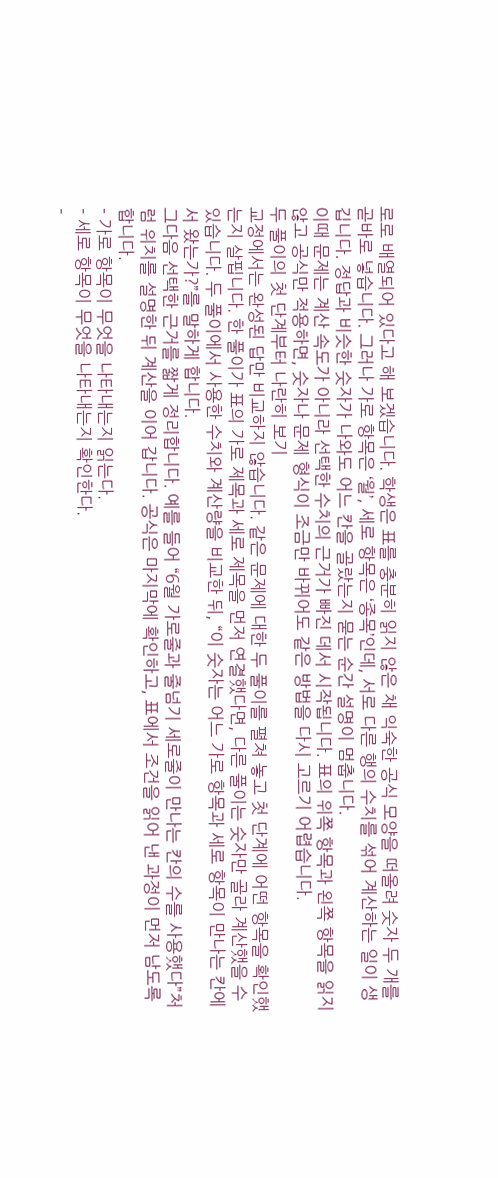로로 배열되어 있다고 해 보겠습니다. 학생은 표를 충분히 읽지 않은 채 익숙한 공식 모양을 떠올려 숫자 두 개를 곧바로 넣습니다. 그러나 가로 항목은 ‘월’, 세로 항목은 ‘종목’인데, 서로 다른 행의 수치를 섞어 계산하는 일이 생깁니다. 정답과 비슷한 숫자가 나와도 어느 칸을 골랐는지 묻는 순간 설명이 멈춥니다.
이때 문제는 계산 속도가 아니라 선택한 수치의 근거가 빠진 데서 시작됩니다. 표의 위쪽 항목과 왼쪽 항목을 읽지 않고 공식만 적용하면, 숫자나 문제 형식이 조금만 바뀌어도 같은 방법을 다시 고르기 어렵습니다.
두 풀이의 첫 단계부터 나란히 보기
교정에서는 완성된 답만 비교하지 않습니다. 같은 문제에 대한 두 풀이를 펼쳐 놓고 첫 단계에 어떤 항목을 확인했는지 살핍니다. 한 풀이가 표의 가로 제목과 세로 제목을 먼저 연결했다면, 다른 풀이는 숫자만 골라 계산했을 수 있습니다. 두 풀이에서 사용한 수치와 계산량을 비교한 뒤, “이 숫자는 어느 가로 항목과 세로 항목이 만나는 칸에서 왔는가?”를 말하게 합니다.
그다음 선택한 근거를 짧게 정리합니다. 예를 들어 “6월 가로줄과 줄넘기 세로줄이 만나는 칸의 수를 사용했다”처럼 위치를 설명한 뒤 계산을 이어 갑니다. 공식은 마지막에 확인하고, 표에서 조건을 읽어 낸 과정이 먼저 남도록 합니다.
- 가로 항목이 무엇을 나타내는지 읽는다.
- 세로 항목이 무엇을 나타내는지 확인한다.
-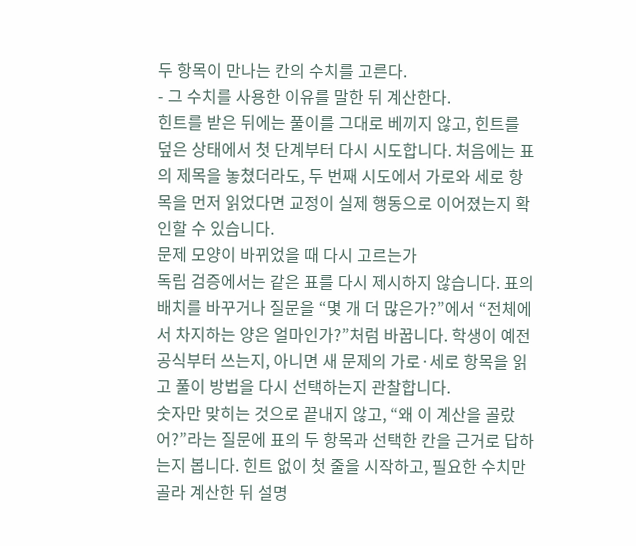두 항목이 만나는 칸의 수치를 고른다.
- 그 수치를 사용한 이유를 말한 뒤 계산한다.
힌트를 받은 뒤에는 풀이를 그대로 베끼지 않고, 힌트를 덮은 상태에서 첫 단계부터 다시 시도합니다. 처음에는 표의 제목을 놓쳤더라도, 두 번째 시도에서 가로와 세로 항목을 먼저 읽었다면 교정이 실제 행동으로 이어졌는지 확인할 수 있습니다.
문제 모양이 바뀌었을 때 다시 고르는가
독립 검증에서는 같은 표를 다시 제시하지 않습니다. 표의 배치를 바꾸거나 질문을 “몇 개 더 많은가?”에서 “전체에서 차지하는 양은 얼마인가?”처럼 바꿉니다. 학생이 예전 공식부터 쓰는지, 아니면 새 문제의 가로·세로 항목을 읽고 풀이 방법을 다시 선택하는지 관찰합니다.
숫자만 맞히는 것으로 끝내지 않고, “왜 이 계산을 골랐어?”라는 질문에 표의 두 항목과 선택한 칸을 근거로 답하는지 봅니다. 힌트 없이 첫 줄을 시작하고, 필요한 수치만 골라 계산한 뒤 설명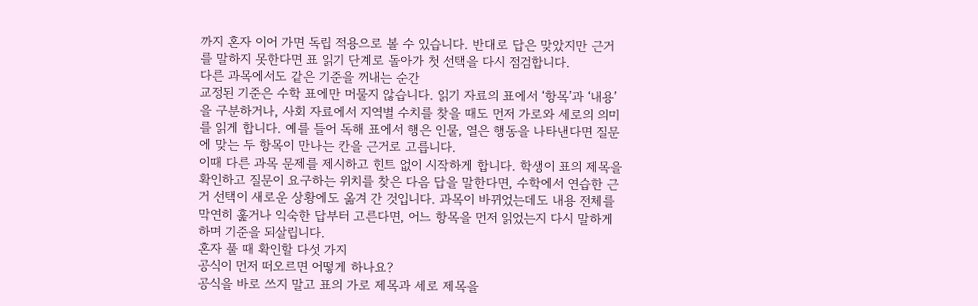까지 혼자 이어 가면 독립 적용으로 볼 수 있습니다. 반대로 답은 맞았지만 근거를 말하지 못한다면 표 읽기 단계로 돌아가 첫 선택을 다시 점검합니다.
다른 과목에서도 같은 기준을 꺼내는 순간
교정된 기준은 수학 표에만 머물지 않습니다. 읽기 자료의 표에서 ‘항목’과 ‘내용’을 구분하거나, 사회 자료에서 지역별 수치를 찾을 때도 먼저 가로와 세로의 의미를 읽게 합니다. 예를 들어 독해 표에서 행은 인물, 열은 행동을 나타낸다면 질문에 맞는 두 항목이 만나는 칸을 근거로 고릅니다.
이때 다른 과목 문제를 제시하고 힌트 없이 시작하게 합니다. 학생이 표의 제목을 확인하고 질문이 요구하는 위치를 찾은 다음 답을 말한다면, 수학에서 연습한 근거 선택이 새로운 상황에도 옮겨 간 것입니다. 과목이 바뀌었는데도 내용 전체를 막연히 훑거나 익숙한 답부터 고른다면, 어느 항목을 먼저 읽었는지 다시 말하게 하며 기준을 되살립니다.
혼자 풀 때 확인할 다섯 가지
공식이 먼저 떠오르면 어떻게 하나요?
공식을 바로 쓰지 말고 표의 가로 제목과 세로 제목을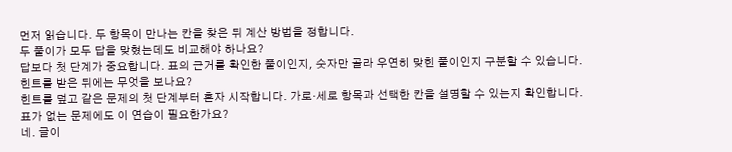먼저 읽습니다. 두 항목이 만나는 칸을 찾은 뒤 계산 방법을 정합니다.
두 풀이가 모두 답을 맞혔는데도 비교해야 하나요?
답보다 첫 단계가 중요합니다. 표의 근거를 확인한 풀이인지, 숫자만 골라 우연히 맞힌 풀이인지 구분할 수 있습니다.
힌트를 받은 뒤에는 무엇을 보나요?
힌트를 덮고 같은 문제의 첫 단계부터 혼자 시작합니다. 가로·세로 항목과 선택한 칸을 설명할 수 있는지 확인합니다.
표가 없는 문제에도 이 연습이 필요한가요?
네. 글이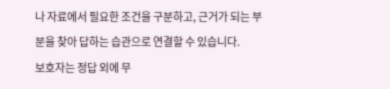나 자료에서 필요한 조건을 구분하고, 근거가 되는 부분을 찾아 답하는 습관으로 연결할 수 있습니다.
보호자는 정답 외에 무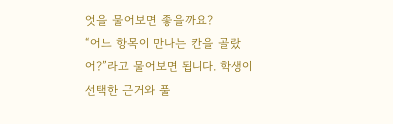엇을 물어보면 좋을까요?
“어느 항목이 만나는 칸을 골랐어?”라고 물어보면 됩니다. 학생이 선택한 근거와 풀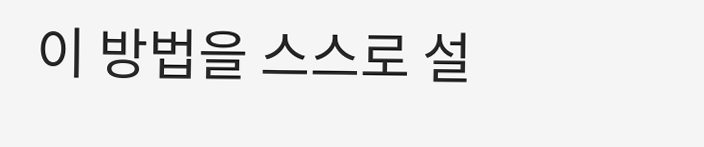이 방법을 스스로 설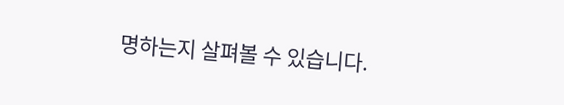명하는지 살펴볼 수 있습니다.